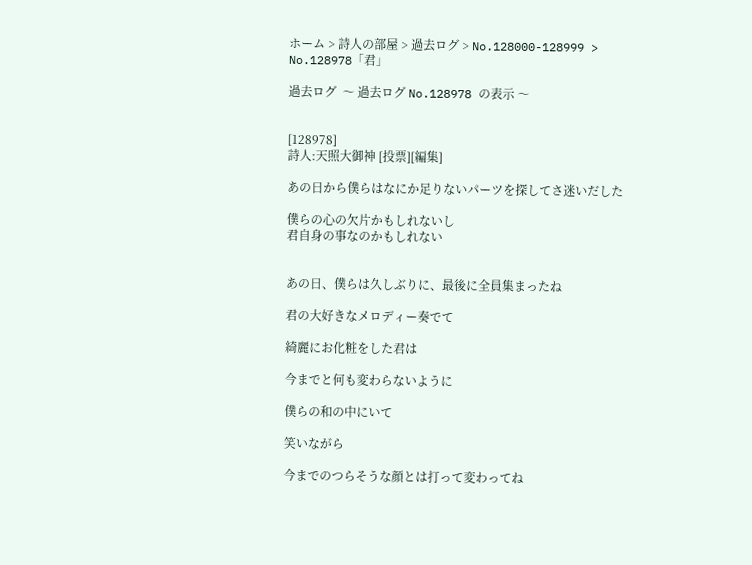ホーム > 詩人の部屋 > 過去ログ > No.128000-128999 > No.128978「君」

過去ログ  〜 過去ログ No.128978 の表示 〜


[128978]
詩人:天照大御神 [投票][編集]

あの日から僕らはなにか足りないパーツを探してさ迷いだした

僕らの心の欠片かもしれないし
君自身の事なのかもしれない


あの日、僕らは久しぶりに、最後に全員集まったね

君の大好きなメロディー奏でて

綺麗にお化粧をした君は

今までと何も変わらないように

僕らの和の中にいて

笑いながら

今までのつらそうな顔とは打って変わってね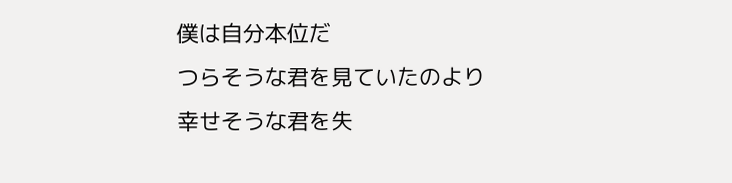僕は自分本位だ
つらそうな君を見ていたのより
幸せそうな君を失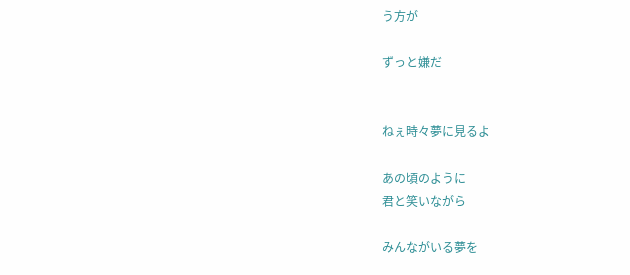う方が

ずっと嫌だ


ねぇ時々夢に見るよ

あの頃のように
君と笑いながら

みんながいる夢を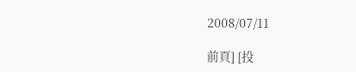2008/07/11

前頁] [投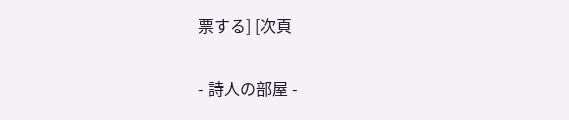票する] [次頁

- 詩人の部屋 -